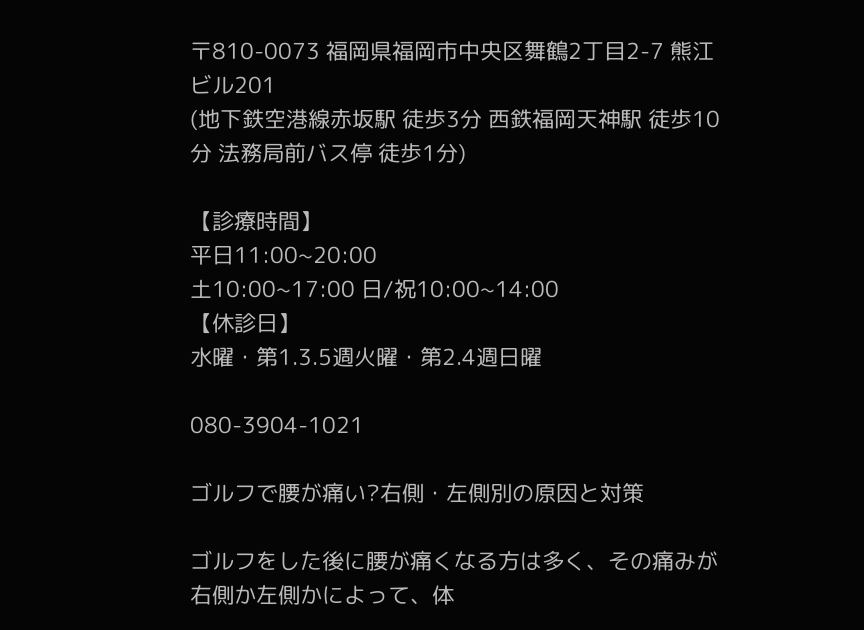〒810-0073 福岡県福岡市中央区舞鶴2丁目2-7 熊江ビル201
(地下鉄空港線赤坂駅 徒歩3分 西鉄福岡天神駅 徒歩10分 法務局前バス停 徒歩1分)

【診療時間】
平日11:00~20:00
土10:00~17:00 日/祝10:00~14:00
【休診日】
水曜・第1.3.5週火曜・第2.4週日曜

080-3904-1021

ゴルフで腰が痛い?右側・左側別の原因と対策

ゴルフをした後に腰が痛くなる方は多く、その痛みが右側か左側かによって、体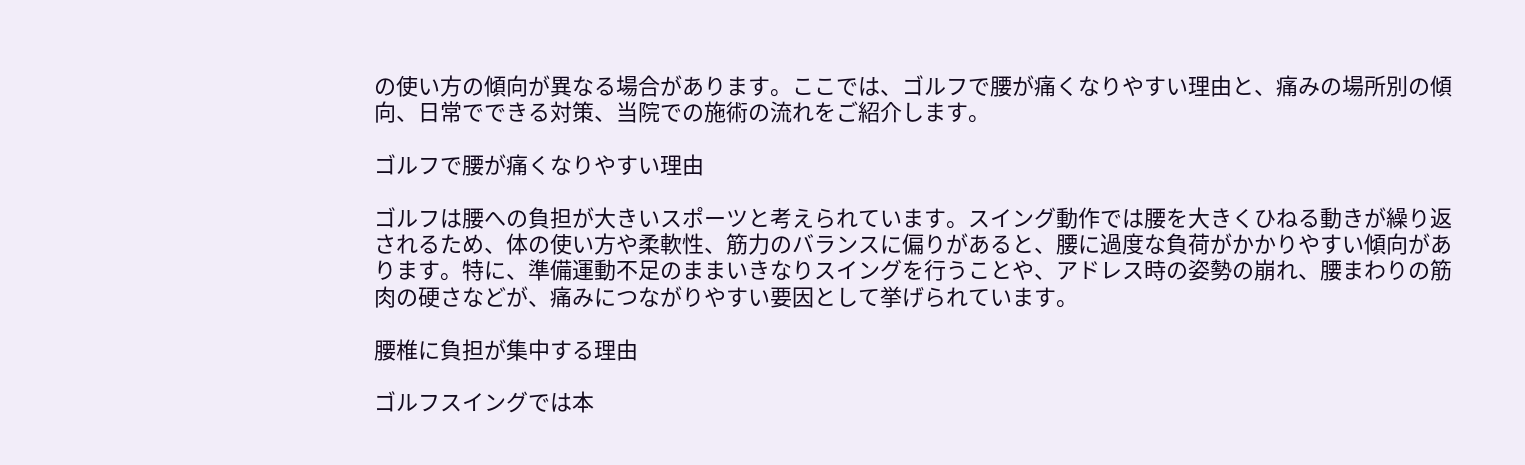の使い方の傾向が異なる場合があります。ここでは、ゴルフで腰が痛くなりやすい理由と、痛みの場所別の傾向、日常でできる対策、当院での施術の流れをご紹介します。

ゴルフで腰が痛くなりやすい理由

ゴルフは腰への負担が大きいスポーツと考えられています。スイング動作では腰を大きくひねる動きが繰り返されるため、体の使い方や柔軟性、筋力のバランスに偏りがあると、腰に過度な負荷がかかりやすい傾向があります。特に、準備運動不足のままいきなりスイングを行うことや、アドレス時の姿勢の崩れ、腰まわりの筋肉の硬さなどが、痛みにつながりやすい要因として挙げられています。

腰椎に負担が集中する理由

ゴルフスイングでは本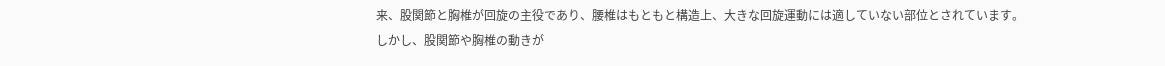来、股関節と胸椎が回旋の主役であり、腰椎はもともと構造上、大きな回旋運動には適していない部位とされています。
しかし、股関節や胸椎の動きが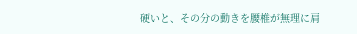硬いと、その分の動きを腰椎が無理に肩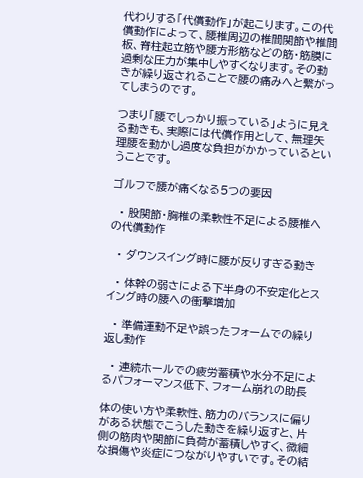代わりする「代償動作」が起こります。この代償動作によって、腰椎周辺の椎間関節や椎間板、脊柱起立筋や腰方形筋などの筋・筋膜に過剰な圧力が集中しやすくなります。その動きが繰り返されることで腰の痛みへと繋がってしまうのです。

つまり「腰でしっかり振っている」ように見える動きも、実際には代償作用として、無理矢理腰を動かし過度な負担がかかっているということです。

ゴルフで腰が痛くなる5つの要因

  • 股関節・胸椎の柔軟性不足による腰椎への代償動作

  • ダウンスイング時に腰が反りすぎる動き

  • 体幹の弱さによる下半身の不安定化とスイング時の腰への衝撃増加

  • 準備運動不足や誤ったフォームでの繰り返し動作

  • 連続ホールでの疲労蓄積や水分不足によるパフォーマンス低下、フォーム崩れの助長

体の使い方や柔軟性、筋力のバランスに偏りがある状態でこうした動きを繰り返すと、片側の筋肉や関節に負荷が蓄積しやすく、微細な損傷や炎症につながりやすいです。その結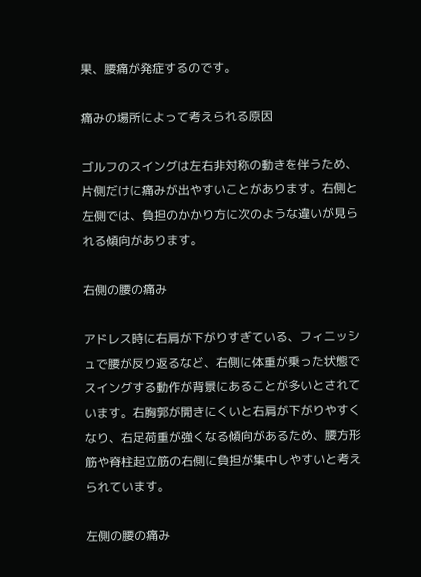果、腰痛が発症するのです。

痛みの場所によって考えられる原因

ゴルフのスイングは左右非対称の動きを伴うため、片側だけに痛みが出やすいことがあります。右側と左側では、負担のかかり方に次のような違いが見られる傾向があります。

右側の腰の痛み

アドレス時に右肩が下がりすぎている、フィニッシュで腰が反り返るなど、右側に体重が乗った状態でスイングする動作が背景にあることが多いとされています。右胸郭が開きにくいと右肩が下がりやすくなり、右足荷重が強くなる傾向があるため、腰方形筋や脊柱起立筋の右側に負担が集中しやすいと考えられています。

左側の腰の痛み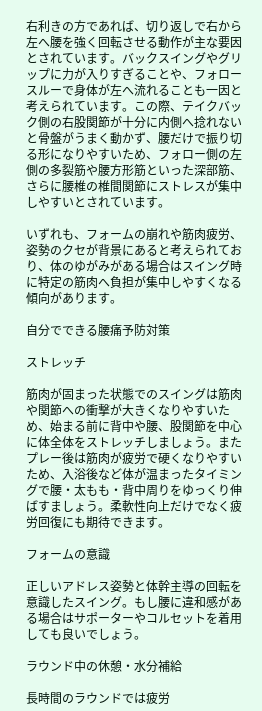右利きの方であれば、切り返しで右から左へ腰を強く回転させる動作が主な要因とされています。バックスイングやグリップに力が入りすぎることや、フォロースルーで身体が左へ流れることも一因と考えられています。この際、テイクバック側の右股関節が十分に内側へ捻れないと骨盤がうまく動かず、腰だけで振り切る形になりやすいため、フォロー側の左側の多裂筋や腰方形筋といった深部筋、さらに腰椎の椎間関節にストレスが集中しやすいとされています。

いずれも、フォームの崩れや筋肉疲労、姿勢のクセが背景にあると考えられており、体のゆがみがある場合はスイング時に特定の筋肉へ負担が集中しやすくなる傾向があります。

自分でできる腰痛予防対策

ストレッチ

筋肉が固まった状態でのスイングは筋肉や関節への衝撃が大きくなりやすいため、始まる前に背中や腰、股関節を中心に体全体をストレッチしましょう。またプレー後は筋肉が疲労で硬くなりやすいため、入浴後など体が温まったタイミングで腰・太もも・背中周りをゆっくり伸ばすましょう。柔軟性向上だけでなく疲労回復にも期待できます。

フォームの意識

正しいアドレス姿勢と体幹主導の回転を意識したスイング。もし腰に違和感がある場合はサポーターやコルセットを着用しても良いでしょう。

ラウンド中の休憩・水分補給

長時間のラウンドでは疲労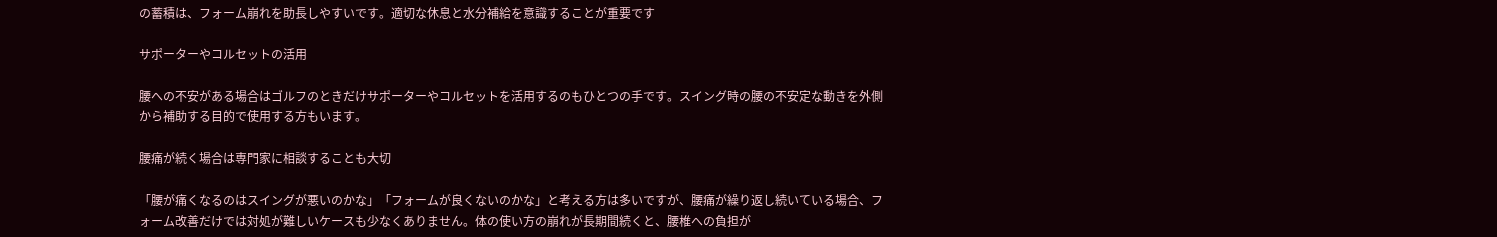の蓄積は、フォーム崩れを助長しやすいです。適切な休息と水分補給を意識することが重要です

サポーターやコルセットの活用

腰への不安がある場合はゴルフのときだけサポーターやコルセットを活用するのもひとつの手です。スイング時の腰の不安定な動きを外側から補助する目的で使用する方もいます。

腰痛が続く場合は専門家に相談することも大切

「腰が痛くなるのはスイングが悪いのかな」「フォームが良くないのかな」と考える方は多いですが、腰痛が繰り返し続いている場合、フォーム改善だけでは対処が難しいケースも少なくありません。体の使い方の崩れが長期間続くと、腰椎への負担が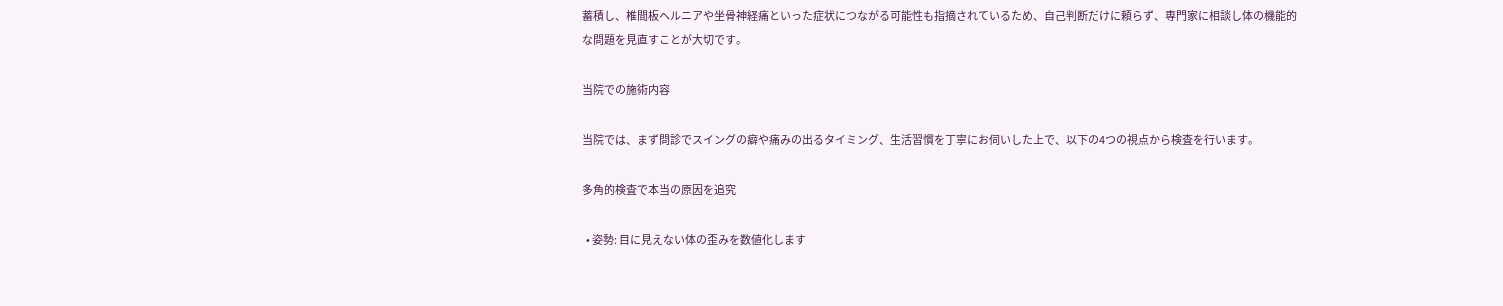蓄積し、椎間板ヘルニアや坐骨神経痛といった症状につながる可能性も指摘されているため、自己判断だけに頼らず、専門家に相談し体の機能的な問題を見直すことが大切です。

当院での施術内容

当院では、まず問診でスイングの癖や痛みの出るタイミング、生活習慣を丁寧にお伺いした上で、以下の4つの視点から検査を行います。

多角的検査で本当の原因を追究

  • 姿勢: 目に見えない体の歪みを数値化します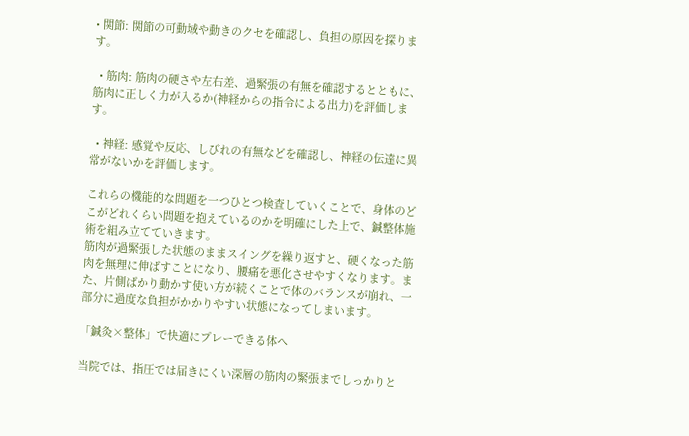• 関節: 関節の可動域や動きのクセを確認し、負担の原因を探ります。

  • 筋肉: 筋肉の硬さや左右差、過緊張の有無を確認するとともに、筋肉に正しく力が入るか(神経からの指令による出力)を評価します。

  • 神経: 感覚や反応、しびれの有無などを確認し、神経の伝達に異常がないかを評価します。

これらの機能的な問題を一つひとつ検査していくことで、身体のどこがどれくらい問題を抱えているのかを明確にした上で、鍼整体施術を組み立てていきます。
筋肉が過緊張した状態のままスイングを繰り返すと、硬くなった筋肉を無理に伸ばすことになり、腰痛を悪化させやすくなります。また、片側ばかり動かす使い方が続くことで体のバランスが崩れ、一部分に過度な負担がかかりやすい状態になってしまいます。

「鍼灸×整体」で快適にプレーできる体へ

当院では、指圧では届きにくい深層の筋肉の緊張までしっかりと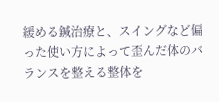緩める鍼治療と、スイングなど偏った使い方によって歪んだ体のバランスを整える整体を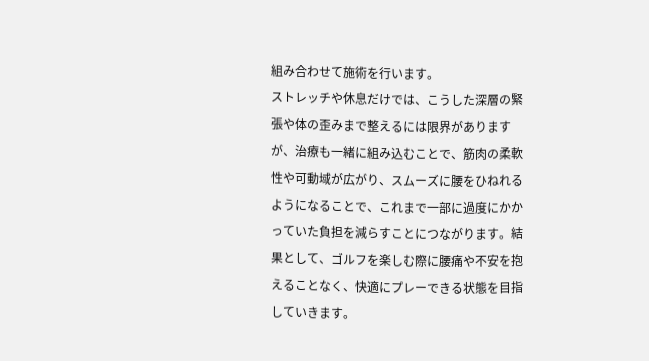組み合わせて施術を行います。
ストレッチや休息だけでは、こうした深層の緊張や体の歪みまで整えるには限界がありますが、治療も一緒に組み込むことで、筋肉の柔軟性や可動域が広がり、スムーズに腰をひねれるようになることで、これまで一部に過度にかかっていた負担を減らすことにつながります。結果として、ゴルフを楽しむ際に腰痛や不安を抱えることなく、快適にプレーできる状態を目指していきます。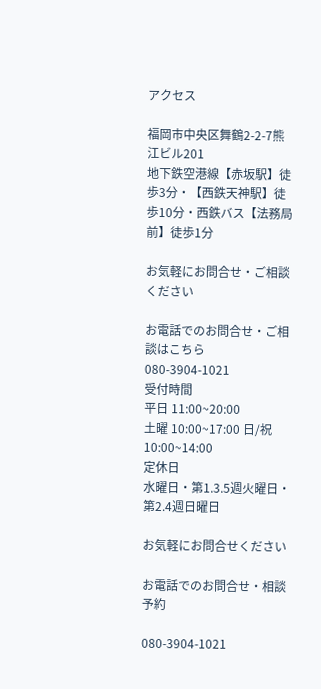アクセス

福岡市中央区舞鶴2-2-7熊江ビル201
地下鉄空港線【赤坂駅】徒歩3分・【西鉄天神駅】徒歩10分・西鉄バス【法務局前】徒歩1分

お気軽にお問合せ・ご相談ください

お電話でのお問合せ・ご相談はこちら
080-3904-1021
受付時間
平日 11:00~20:00
土曜 10:00~17:00 日/祝 10:00~14:00
定休日
水曜日・第1.3.5週火曜日・第2.4週日曜日

お気軽にお問合せください

お電話でのお問合せ・相談予約

080-3904-1021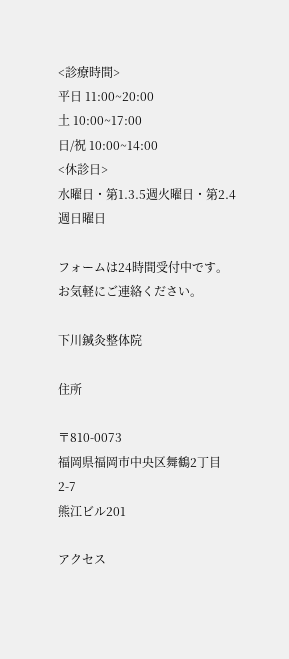<診療時間>
平日 11:00~20:00
土 10:00~17:00
日/祝 10:00~14:00
<休診日>
水曜日・第1.3.5週火曜日・第2.4週日曜日

フォームは24時間受付中です。お気軽にご連絡ください。

下川鍼灸整体院

住所

〒810-0073
福岡県福岡市中央区舞鶴2丁目2-7
熊江ビル201

アクセス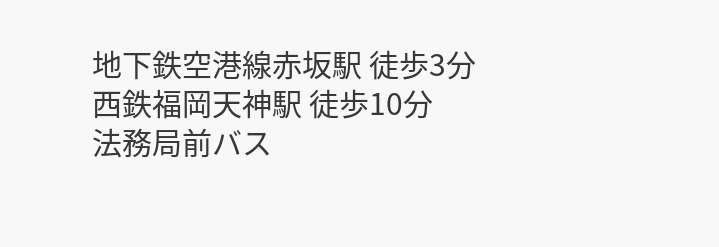地下鉄空港線赤坂駅 徒歩3分
西鉄福岡天神駅 徒歩10分
法務局前バス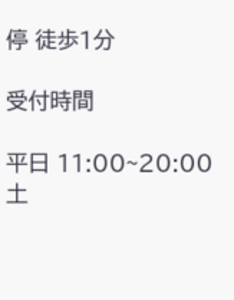停 徒歩1分

受付時間

平日 11:00~20:00
土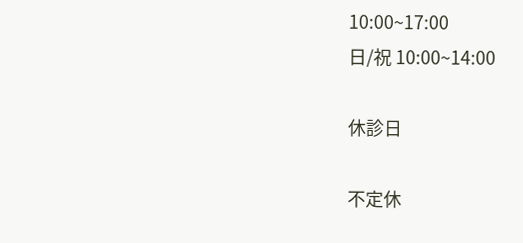10:00~17:00
日/祝 10:00~14:00

休診日

不定休